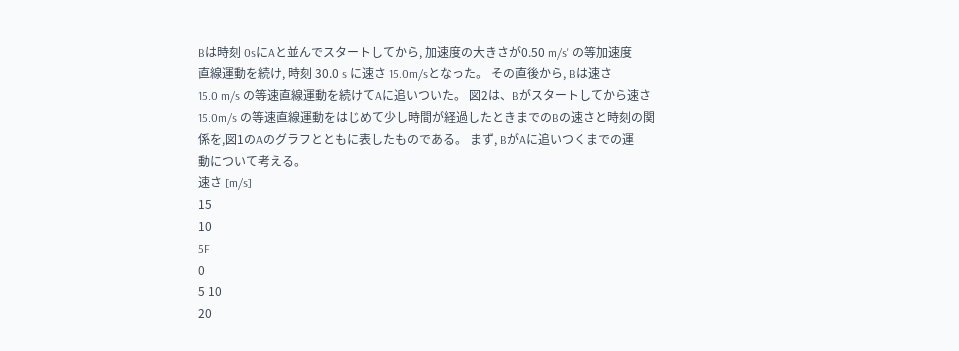Bは時刻 0sにAと並んでスタートしてから, 加速度の大きさが0.50 m/s' の等加速度
直線運動を続け, 時刻 30.0 s に速さ 15.0m/sとなった。 その直後から, Bは速さ
15.0 m/s の等速直線運動を続けてAに追いついた。 図2は、Bがスタートしてから速さ
15.0m/s の等速直線運動をはじめて少し時間が経過したときまでのBの速さと時刻の関
係を,図1のAのグラフとともに表したものである。 まず, BがAに追いつくまでの運
動について考える。
速さ [m/s]
15
10
5F
0
5 10
20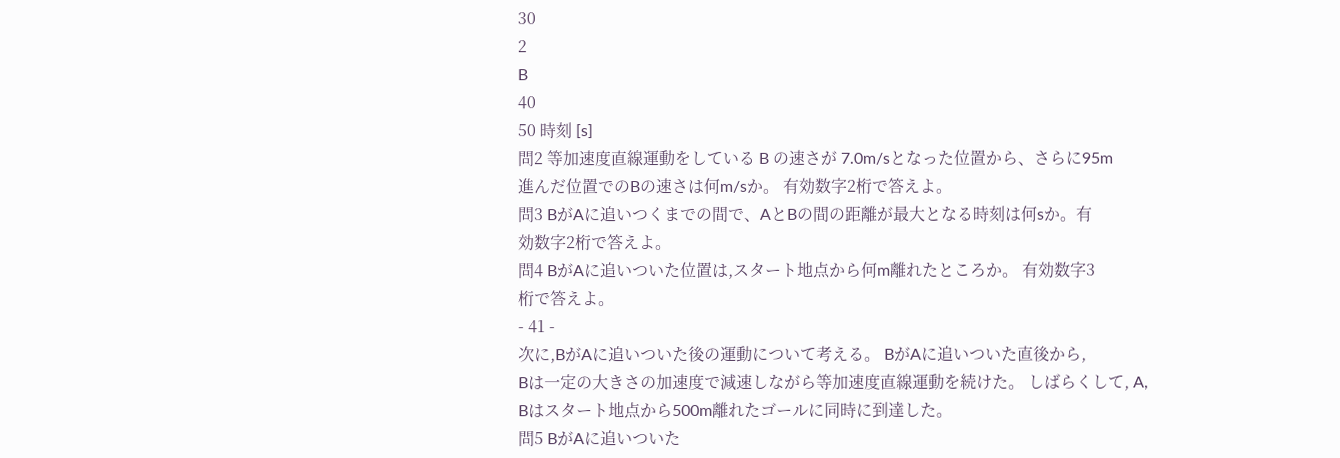30
2
B
40
50 時刻 [s]
問2 等加速度直線運動をしている B の速さが 7.0m/sとなった位置から、さらに95m
進んだ位置でのBの速さは何m/sか。 有効数字2桁で答えよ。
問3 BがAに追いつくまでの間で、AとBの間の距離が最大となる時刻は何sか。有
効数字2桁で答えよ。
問4 BがAに追いついた位置は,スタート地点から何m離れたところか。 有効数字3
桁で答えよ。
- 41 -
次に,BがAに追いついた後の運動について考える。 BがAに追いついた直後から,
Bは一定の大きさの加速度で減速しながら等加速度直線運動を続けた。 しばらくして, A,
Bはスタート地点から500m離れたゴールに同時に到達した。
問5 BがAに追いついた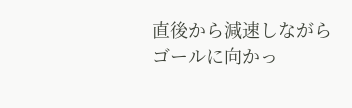直後から減速しながらゴールに向かっ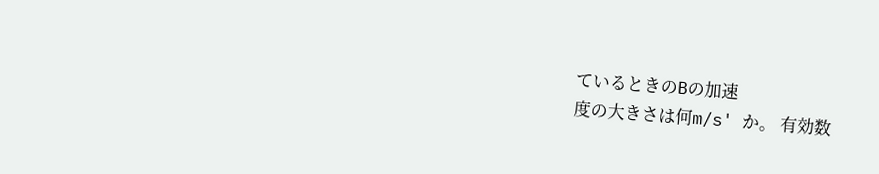ているときのBの加速
度の大きさは何m/s' か。 有効数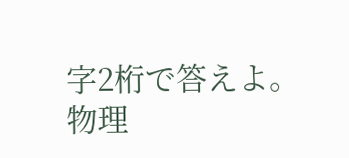字2桁で答えよ。
物理